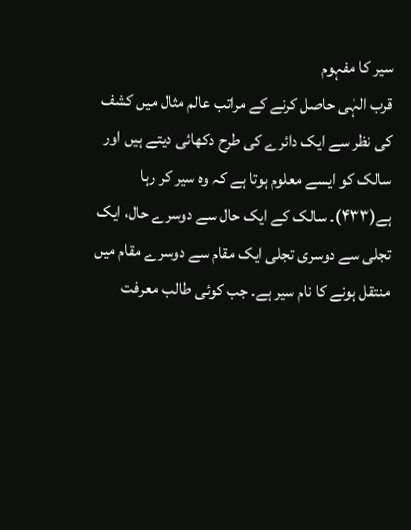سیر کا مفہوم
قرب الہٰی حاصل کرنے کے مراتب عالم مثال میں کشف کی نظر سے ایک دائرے کی طرح دکھائی دیتے ہیں اور سالک کو ایسے معلوم ہوتا ہے کہ وہ سیر کر رہا ہے(۴۳۳)۔ سالک کے ایک حال سے دوسرے حال، ایک تجلی سے دوسری تجلی ایک مقام سے دوسرے مقام میں منتقل ہونے کا نام سیر ہے۔ جب کوئی طالب معرفت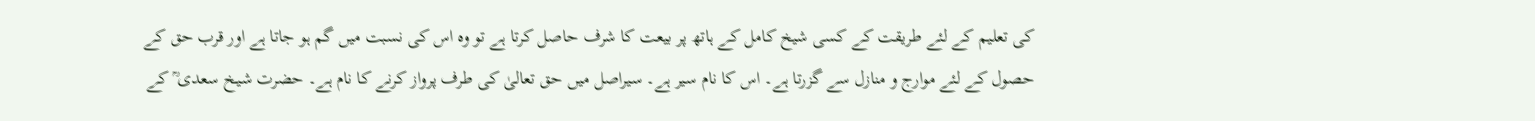کی تعلیم کے لئے طریقت کے کسی شیخ کامل کے ہاتھ پر بیعت کا شرف حاصل کرتا ہے تو وہ اس کی نسبت میں گم ہو جاتا ہے اور قرب حق کے حصول کے لئے موارج و منازل سے گزرتا ہے۔ اس کا نام سیر ہے۔ سیراصل میں حق تعالیٰ کی طرف پرواز کرنے کا نام ہے۔ حضرت شیـخ سعدی ؒ کے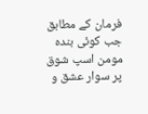فرمان کے مطابق جب کوئی بندہ مومن اسپ شوق پر سوار عشق و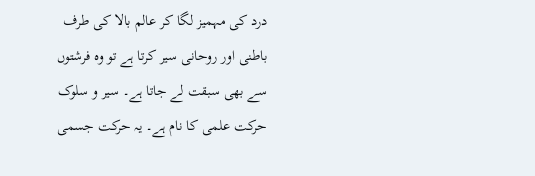درد کی مہمیز لگا کر عالم بالا کی طرف باطنی اور روحانی سیر کرتا ہے تو وہ فرشتوں سے بھی سبقت لے جاتا ہے۔ سیر و سلوک حرکت علمی کا نام ہے۔ یہ حرکت جسمی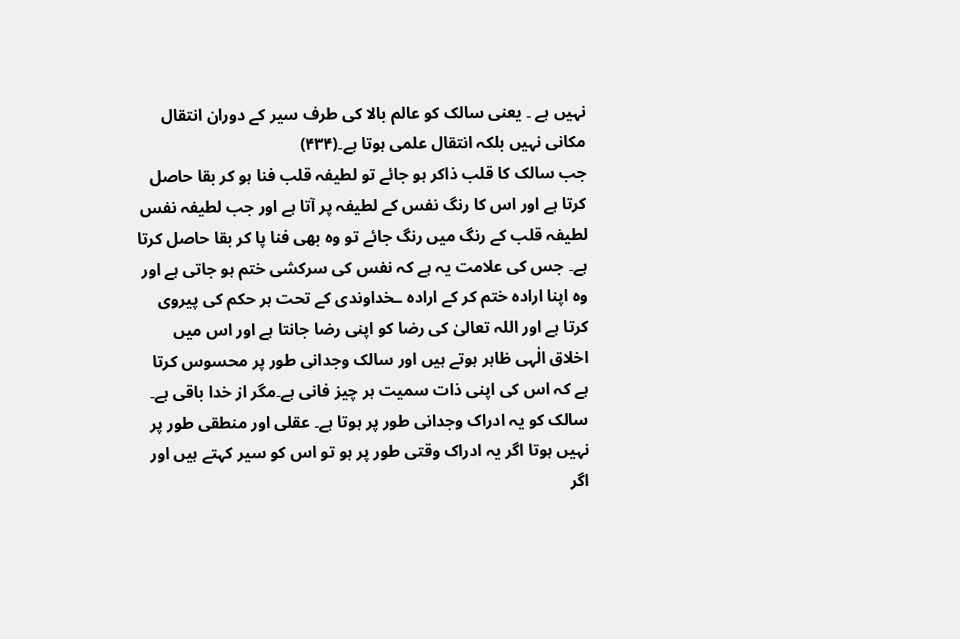نہیں ہے ۔ یعنی سالک کو عالم بالا کی طرف سیر کے دوران انتقال مکانی نہیں بلکہ انتقال علمی ہوتا ہے۔(۴۳۴)
جب سالک کا قلب ذاکر ہو جائے تو لطیفہ قلب فنا ہو کر بقا حاصل کرتا ہے اور اس کا رنگ نفس کے لطیفہ پر آتا ہے اور جب لطیفہ نفس لطیفہ قلب کے رنگ میں رنگ جائے تو وہ بھی فنا پا کر بقا حاصل کرتا ہے۔ جس کی علامت یہ ہے کہ نفس کی سرکشی ختم ہو جاتی ہے اور وہ اپنا ارادہ ختم کر کے ارادہ ـخداوندی کے تحت ہر حکم کی پیروی کرتا ہے اور اللہ تعالیٰ کی رضا کو اپنی رضا جانتا ہے اور اس میں اخلاق الٰہی ظاہر ہوتے ہیں اور سالک وجدانی طور پر محسوس کرتا ہے کہ اس کی اپنی ذات سمیت ہر چیز فانی ہے۔مگر از خدا باقی ہے۔ سالک کو یہ ادراک وجدانی طور پر ہوتا ہے۔ عقلی اور منطقی طور پر نہیں ہوتا اگر یہ ادراک وقتی طور پر ہو تو اس کو سیر کہتے ہیں اور اگر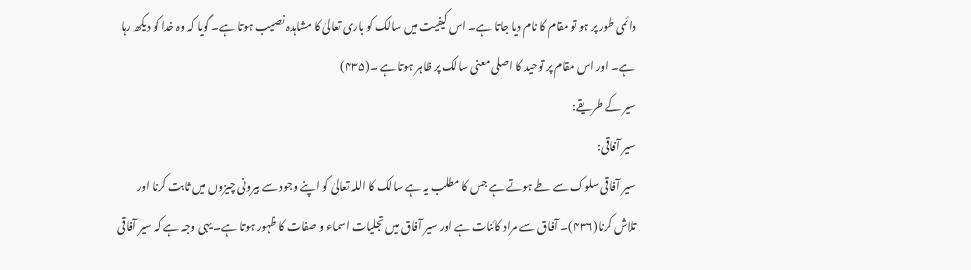دائمی طور پر ہو تو مقام کا نام دیا جاتا ہے۔ اس کیفیت میں سالک کو باری تعالیٰ کا مشاہدہ نصیب ہوتا ہے۔ گویا کہ وہ خدا کو دیکھ رہا ہے۔ اور اس مقام پر توحید کا اصلی معنی سالک پر ظاہر ہوتا ہے ۔(۴۳۵)
سیر کے طریقے:
سیر آفاقی:
سیر آفاقی سلوک سے طے ہوتے ہے جس کا مطلب یہ ہے سالک کا اللہ تعالیٰ کو اپنے وجود سے بیرونی چیزوں میں ثابت کرنا اور تلاش کرنا(۴۳۶)۔ آفاق سے مراد کائنات ہے اور سیر آفاق میں تجلیات اسماء و صفات کا ظہور ہوتا ہے۔ یہی وجہ ہے کہ سیر آفاقی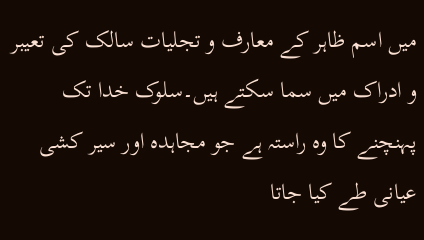میں اسم ظاہر کے معارف و تجلیات سالک کی تعیبر و ادراک میں سما سکتے ہیں۔سلوک خدا تک پہنچنے کا وہ راستہ ہے جو مجاہدہ اور سیر کشی عیانی طے کیا جاتا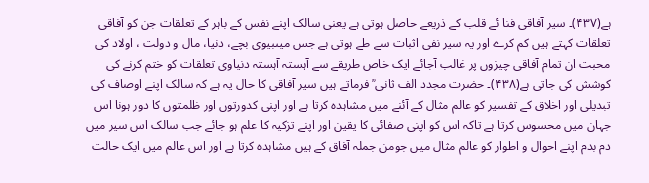ہے(۴۳۷)۔ سیر آفاقی فنا ئے قلب کے ذریعے حاصل ہوتی ہے یعنی سالک اپنے نفس کے باہر کے تعلقات جن کو آفاقی تعلقات کہتے ہیں کم کرے اور یہ سیر نفی اثبات سے طے ہوتی ہے جس میںبیوی بچے، دنیا، مال و دولت ، اولاد کی محبت ان تمام آفاقی چیزوں پر غالب آجائے ایک خاص طریقے سے آہستہ آہستہ دنیاوی تعلقات کو ختم کرنے کی کوشش کی جاتی ہے(۴۳۸)۔ حضرت مجدد الف ثانی ؒ فرماتے ہیں سیر آفاقی کا حال یہ ہے کہ سالک اپنے اوصاف کی تبدیلی اور اخلاق کے تفسیر کو عالم مثال کے آئنے میں مشاہدہ کرتا ہے اور اپنی کدورتوں اور ظلمتوں کا دور ہونا اس جہان میں محسوس کرتا ہے تاکہ اس کو اپنی صفائی کا یقین اور اپنے تزکیہ کا علم ہو جائے جب سالک اس سیر میں دم بدم اپنے احوال و اطوار کو عالم مثال میں جومن جملہ آفاق کے ہیں مشاہدہ کرتا ہے اور اس عالم میں ایک حالت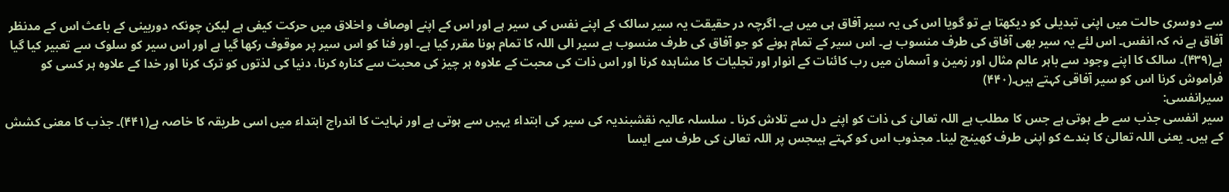سے دوسری حالت میں اپنی تبدیلی کو دیکھتا ہے تو گویا اس کی یہ سیر آفاق ہی میں ہے۔ اگرچہ در حقیقت یہ سیر سالک کے اپنے نفس کی سیر ہے اور اس کے اپنے اوصاف و اخلاق میں حرکت کیفی ہے لیکن چونکہ دوربینی کے باعث اس کے مدنظر آفاق ہے نہ کہ انفس۔ اس لئے یہ سیر بھی آفاق کی طرف منسوب ہے۔ اس سیر کے تمام ہونے کو جو آفاق کی طرف منسوب ہے سیر الی اللہ کا تمام ہونا مقرر کیا ہے۔ اور فنا کو اس سیر پر موقوف رکھا گیا ہے اور اس سیر کو سلوک سے تعبیر کیا گیا ہے(۴۳۹)۔ سالک کا اپنے وجود سے باہر عالم مثال اور زمین و آسمان میں رب کائنات کے انوار اور تجلیات کا مشاہدہ کرنا اور اس ذات کی محبت کے علاوہ ہر چیز کی محبت سے کنارہ کرنا، دنیا کی لذتوں کو ترک کرنا اور خدا کے علاوہ ہر کسی کو فراموش کرنا اس کو سیر آفاقی کہتے ہیں۔(۴۴۰)
سیرانفسی:
سیر انفسی جذب سے طے ہوتی ہے جس کا مطلب ہے اللہ تعالیٰ کی ذات کو اپنے دل سے تلاش کرنا ۔ سلسلہ عالیہ نقشبندیہ کی سیر کی ابتداء یہیں سے ہوتی ہے اور نہایت کا اندراج ابتداء میں اسی طریقہ کا خاصہ ہے(۴۴۱)۔ جذب کا معنی کشش کے ہیں۔ یعنی اللہ تعالیٰ کا بندے کو اپنی طرف کھینچ لینا۔ مجذوب اس کو کہتے ہیںجس پر اللہ تعالیٰ کی طرف سے ایسا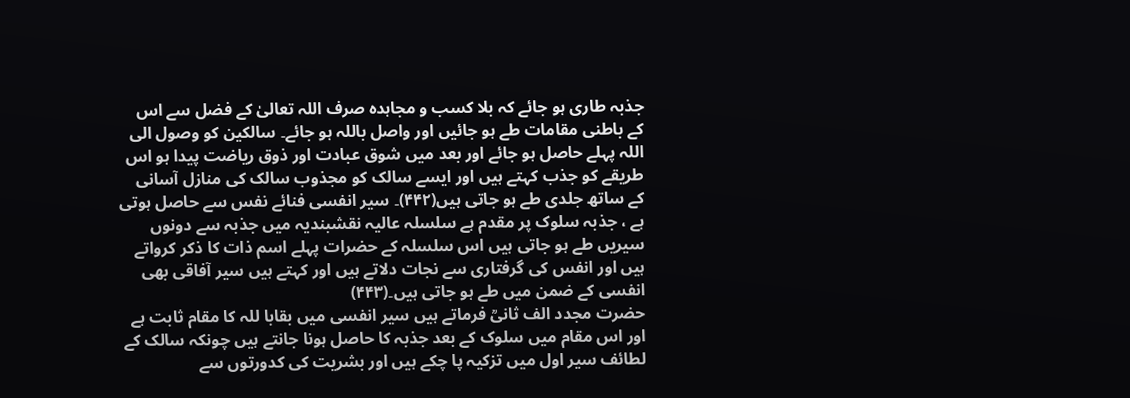جذبہ طاری ہو جائے کہ بلا کسب و مجاہدہ صرف اللہ تعالیٰ کے فضل سے اس کے باطنی مقامات طے ہو جائیں اور واصل باللہ ہو جائے۔ سالکین کو وصول الی اللہ پہلے حاصل ہو جائے اور بعد میں شوق عبادت اور ذوق ریاضت پیدا ہو اس طریقے کو جذب کہتے ہیں اور ایسے سالک کو مجذوب سالک کی منازل آسانی کے ساتھ جلدی طے ہو جاتی ہیں(۴۴۲)۔ سیر انفسی فنائے نفس سے حاصل ہوتی ہے ، جذبہ سلوک پر مقدم ہے سلسلہ عالیہ نقشبندیہ میں جذبہ سے دونوں سیریں طے ہو جاتی ہیں اس سلسلہ کے حضرات پہلے اسم ذات کا ذکر کرواتے ہیں اور انفس کی گرفتاری سے نجات دلاتے ہیں اور کہتے ہیں سیر آفاقی بھی انفسی کے ضمن میں طے ہو جاتی ہیں۔(۴۴۳)
حضرت مجدد الف ثانیؒ فرماتے ہیں سیر انفسی میں بقابا للہ کا مقام ثابت ہے اور اس مقام میں سلوک کے بعد جذبہ کا حاصل ہونا جانتے ہیں چونکہ سالک کے لطائف سیر اول میں تزکیہ پا چکے ہیں اور بشریت کی کدورتوں سے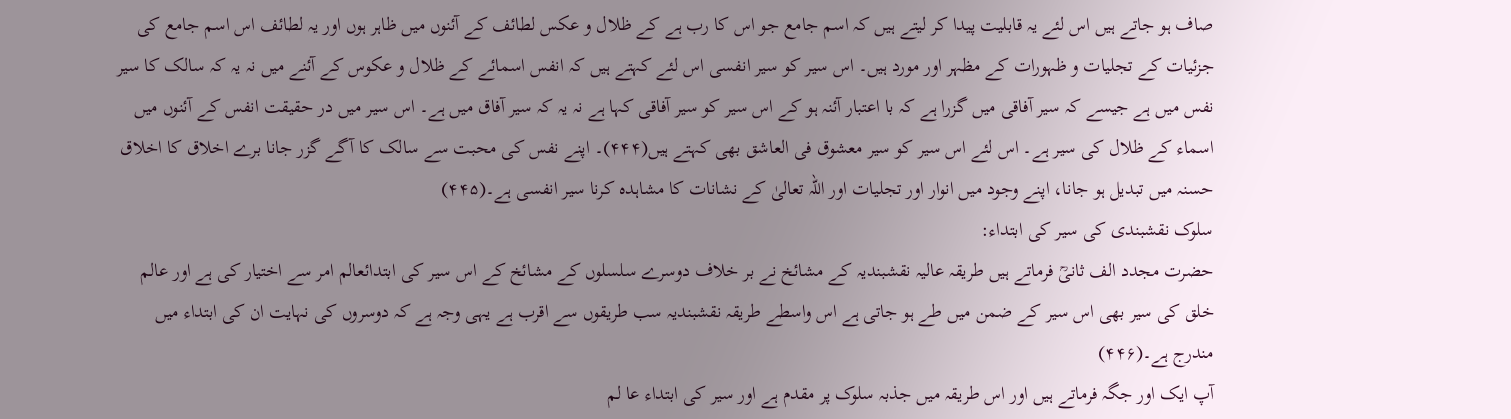صاف ہو جاتے ہیں اس لئے یہ قابلیت پیدا کر لیتے ہیں کہ اسم جامع جو اس کا رب ہے کے ظلال و عکس لطائف کے آئنوں میں ظاہر ہوں اور یہ لطائف اس اسم جامع کی جزئیات کے تجلیات و ظہورات کے مظہر اور مورد ہیں۔ اس سیر کو سیر انفسی اس لئے کہتے ہیں کہ انفس اسمائے کے ظلال و عکوس کے آئنے میں نہ یہ کہ سالک کا سیر نفس میں ہے جیسے کہ سیر آفاقی میں گزرا ہے کہ با اعتبار آئنہ ہو کے اس سیر کو سیر آفاقی کہا ہے نہ یہ کہ سیر آفاق میں ہے۔ اس سیر میں در حقیقت انفس کے آئنوں میں اسماء کے ظلال کی سیر ہے۔ اس لئے اس سیر کو سیر معشوق فی العاشق بھی کہتے ہیں(۴۴۴)۔ اپنے نفس کی محبت سے سالک کا آگے گزر جانا برے اخلاق کا اخلاق حسنہ میں تبدیل ہو جانا، اپنے وجود میں انوار اور تجلیات اور اللہ تعالیٰ کے نشانات کا مشاہدہ کرنا سیر انفسی ہے۔(۴۴۵)
سلوک نقشبندی کی سیر کی ابتداء:
حضرت مجدد الف ثانیؒ فرماتے ہیں طریقہ عالیہ نقشبندیہ کے مشائخ نے بر خلاف دوسرے سلسلوں کے مشائخ کے اس سیر کی ابتدائعالم امر سے اختیار کی ہے اور عالم خلق کی سیر بھی اس سیر کے ضمن میں طے ہو جاتی ہے اس واسطے طریقہ نقشبندیہ سب طریقوں سے اقرب ہے یہی وجہ ہے کہ دوسروں کی نہایت ان کی ابتداء میں مندرج ہے۔(۴۴۶)
آپ ایک اور جگہ فرماتے ہیں اور اس طریقہ میں جذبہ سلوک پر مقدم ہے اور سیر کی ابتداء عا لم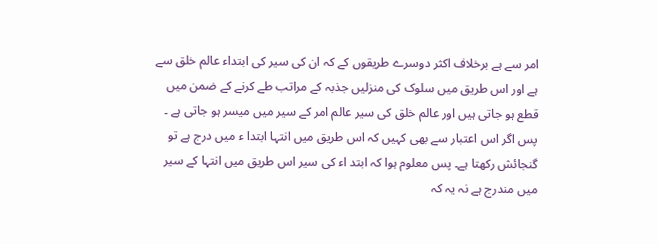امر سے ہے برخلاف اکثر دوسرے طریقوں کے کہ ان کی سیر کی ابتداء عالم خلق سے ہے اور اس طریق میں سلوک کی منزلیں جذبہ کے مراتب طے کرنے کے ضمن میں قطع ہو جاتی ہیں اور عالم خلق کی سیر عالم امر کے سیر میں میسر ہو جاتی ہے ۔ پس اگر اس اعتبار سے بھی کہیں کہ اس طریق میں انتہا ابتدا ء میں درج ہے تو گنجائش رکھتا ہے۔ پس معلوم ہوا کہ ابتد اء کی سیر اس طریق میں انتہا کے سیر میں مندرج ہے نہ یہ کہ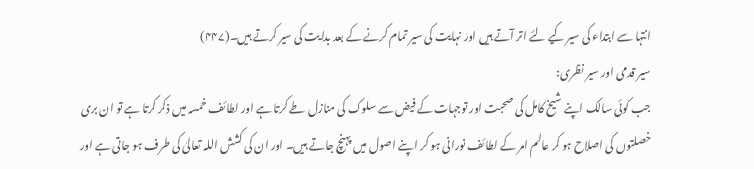انتہا سے ابتداء کی سیر کیے لئے اتر آتے ہیں اور نہایت کی سیر تمام کرنے کے بعد بدایت کی سیر کرتے ہیں۔(۴۴۷)
سیر قدمی اور سیر نظری:
جب کوئی سالک اپنے شیخ کامل کی صحبت اور توجہات کے فیض سے سلوک کی منازل طے کرتا ہے اور لطائف خمسہ میں ذکر کرتا ہے تو ان بری خصلتوں کی اصلاح ہو کر عالم امر کے لطائف نورانی ہو کر اپنے اصول میں پہنچ جاتے ہیں۔ اور ان کی کشش اللہ تعالیٰ کی طرف ہو جاتی ہے اور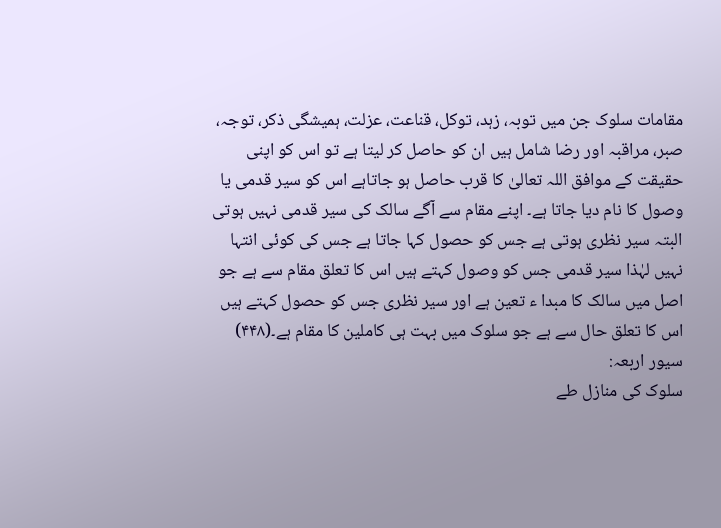مقامات سلوک جن میں توبہ، زہد، توکل، قناعت، عزلت، ہمیشگی ذکر، توجہ، صبر، مراقبہ اور رضا شامل ہیں ان کو حاصل کر لیتا ہے تو اس کو اپنی حقیقت کے موافق اللہ تعالیٰ کا قرب حاصل ہو جاتاہے اس کو سیر قدمی یا وصول کا نام دیا جاتا ہے۔ اپنے مقام سے آگے سالک کی سیر قدمی نہیں ہوتی البتہ سیر نظری ہوتی ہے جس کو حصول کہا جاتا ہے جس کی کوئی انتہا نہیں لہٰذا سیر قدمی جس کو وصول کہتے ہیں اس کا تعلق مقام سے ہے جو اصل میں سالک کا مبدا ء تعین ہے اور سیر نظری جس کو حصول کہتے ہیں اس کا تعلق حال سے ہے جو سلوک میں بہت ہی کاملین کا مقام ہے۔(۴۴۸)
سیور اربعہ:
سلوک کی منازل طے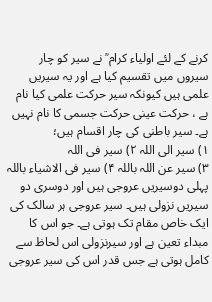کرنے کے لئے اولیاء کرام ؒ نے سیر کو چار سیروں میں تقسیم کیا ہے اور یہ سیریں علمی ہیں کیونکہ سیر حرکت علمی کیا نام ہے ، حرکت عینی حرکت جسمی کا نام نہیں ہے۔ سیر باطنی کی چار اقسام ہیں؛
۱) سیر الی اللہ ۲) سیر فی اللہ
۳) سیر عن اللہ باللہ ۴) سیر فی الاشیاء باللہ
پہلی دوسیریں عروجی ہیں اور دوسری دو سیریں نزولی ہیں۔ سیر عروجی ہر سالک کی ایک خاص مقام تک ہوتی ہے۔ جو اس کا مبداء تعین ہے اور سیرنزولی اس لحاظ سے کامل ہوتی ہے جس قدر اس کی سیر عروجی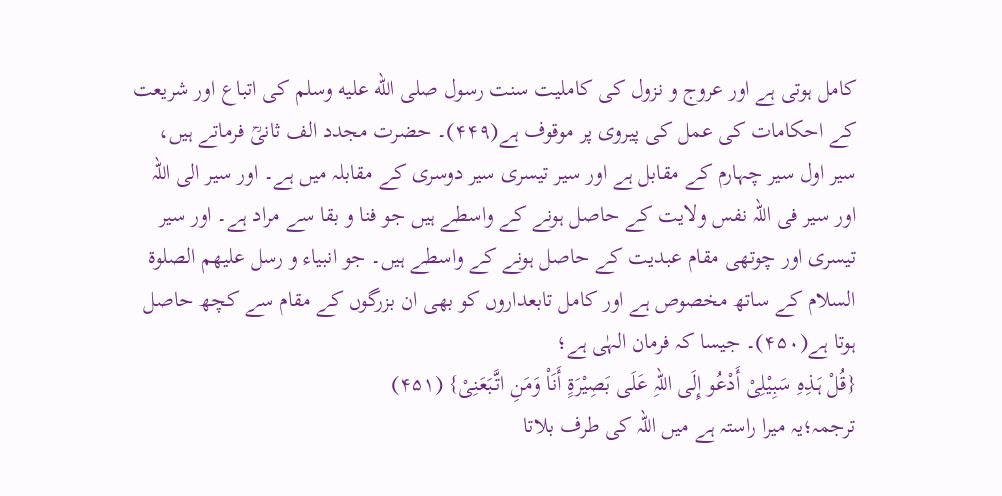کامل ہوتی ہے اور عروج و نزول کی کاملیت سنت رسول صلى الله عليه وسلم کی اتباع اور شریعت کے احکامات کی عمل کی پیروی پر موقوف ہے(۴۴۹)۔ حضرت مجدد الف ثانیؒ فرماتے ہیں، سیر اول سیر چہارم کے مقابل ہے اور سیر تیسری سیر دوسری کے مقابلہ میں ہے۔ اور سیر الی اللہ اور سیر فی اللہ نفس ولایت کے حاصل ہونے کے واسطے ہیں جو فنا و بقا سے مراد ہے۔ اور سیر تیسری اور چوتھی مقام عبدیت کے حاصل ہونے کے واسطے ہیں۔ جو انبیاء و رسل علیھم الصلوۃ السلام کے ساتھ مخصوص ہے اور کامل تابعداروں کو بھی ان بزرگوں کے مقام سے کچھ حاصل ہوتا ہے(۴۵۰)۔ جیسا کہ فرمان الہٰی ہے؛
{قُلْ ہَـذِہِ سَبِیْلِیْ أَدْعُو إِلَی اللّہِ عَلَی بَصِیْرَۃٍ أَنَاْ وَمَنِ اتَّبَعَنِیْ} (۴۵۱)
ترجمہ؛یہ میرا راستہ ہے میں اللہ کی طرف بلاتا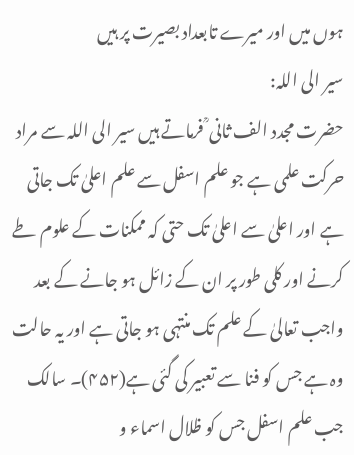ہوں میں اور میرے تابعداد بصیرت پر ہیں
سیر الی اللہ:
حضرت مجدد الف ثانی ؒ فرماتے ہیں سیر الی اللہ سے مراد حرکت علمی ہے جو علم اسفل سے علم اعلیٰ تک جاتی ہے اور اعلیٰ سے اعلیٰ تک حتی کہ ممکنات کے علوم طے کرنے اور کلی طور پر ان کے زائل ہو جانے کے بعد واجب تعالیٰ کے علم تک منتہی ہو جاتی ہے اور یہ حالت وہ ہے جس کو فنا سے تعبیر کی گئی ہے(۴۵۲)۔ سالک جب علم اسفل جس کو ظلال اسماء و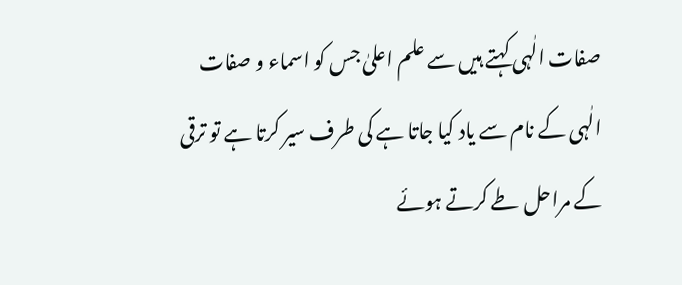صفات الٰہی کہتے ہیں سے علم اعلیٰ جس کو اسماء و صفات الٰہی کے نام سے یاد کیا جاتا ہے کی طرف سیر کرتا ہے تو ترقی کے مراحل طے کرتے ہوئے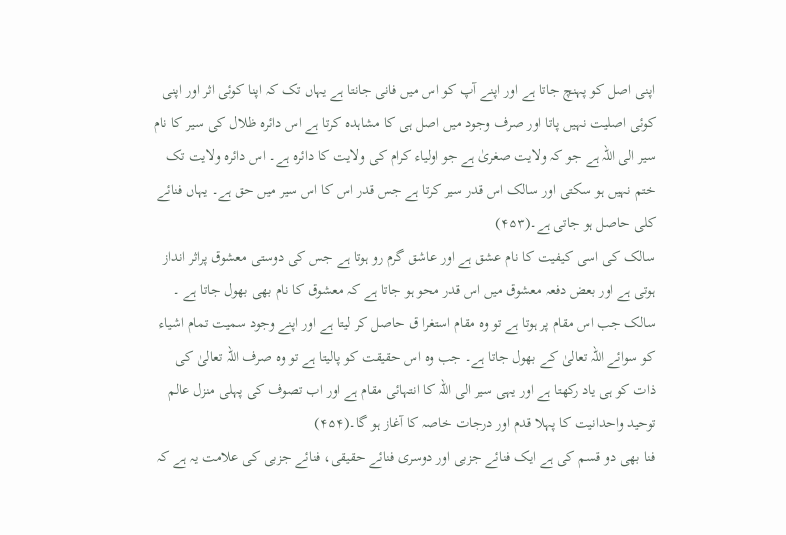اپنی اصل کو پہنچ جاتا ہے اور اپنے آپ کو اس میں فانی جانتا ہے یہاں تک کہ اپنا کوئی اثر اور اپنی کوئی اصلیت نہیں پاتا اور صرف وجود میں اصل ہی کا مشاہدہ کرتا ہے اس دائرہ ظلال کی سیر کا نام سیر الی اللہ ہے جو کہ ولایت صغریٰ ہے جو اولیاء کرام کی ولایت کا دائرہ ہے۔ اس دائرہ ولایت تک ختم نہیں ہو سکتی اور سالک اس قدر سیر کرتا ہے جس قدر اس کا اس سیر میں حق ہے۔ یہاں فنائے کلی حاصل ہو جاتی ہے۔(۴۵۳)
سالک کی اسی کیفیت کا نام عشق ہے اور عاشق گرم رو ہوتا ہے جس کی دوستی معشوق پراثر انداز ہوتی ہے اور بعض دفعہ معشوق میں اس قدر محو ہو جاتا ہے کہ معشوق کا نام بھی بھول جاتا ہے ۔ سالک جب اس مقام پر ہوتا ہے تو وہ مقام استغرا ق حاصل کر لیتا ہے اور اپنے وجود سمیت تمام اشیاء کو سوائے اللہ تعالیٰ کے بھول جاتا ہے۔ جب وہ اس حقیقت کو پالیتا ہے تو وہ صرف اللہ تعالیٰ کی ذات کو ہی یاد رکھتا ہے اور یہی سیر الی اللہ کا انتہائی مقام ہے اور اب تصوف کی پہلی منزل عالم توحید واحدانیت کا پہلا قدم اور درجات خاصہ کا آغاز ہو گا۔(۴۵۴)
فنا بھی دو قسم کی ہے ایک فنائے جزبی اور دوسری فنائے حقیقی، فنائے جزبی کی علامت یہ ہے کہ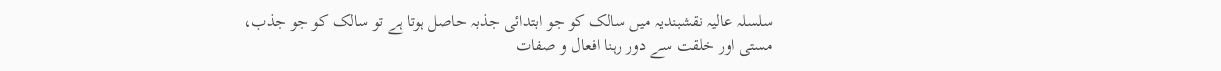سلسلہ عالیہ نقشبندیہ میں سالک کو جو ابتدائی جذبہ حاصل ہوتا ہے تو سالک کو جو جذب، مستی اور خلقت سے دور رہنا افعال و صفات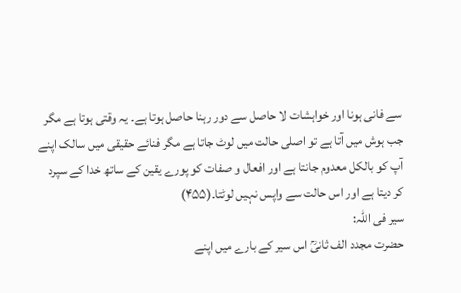سے فانی ہونا اور خواہشات لا حاصل سے دور رہنا حاصل ہوتا ہے۔ یہ وقتی ہوتا ہے مگر جب ہوش میں آتا ہے تو اصلی حالت میں لوٹ جاتا ہے مگر فنائے حقیقی میں سالک اپنے آپ کو بالکل معدوم جانتا ہے اور افعال و صفات کو پورے یقین کے ساتھ خدا کے سپرد کر دیتا ہے اور اس حالت سے واپس نہیں لوٹتا۔(۴۵۵)
سیر فی اللہ:
حضرت مجدد الف ثانیؒ اس سیر کے بارے میں اپنے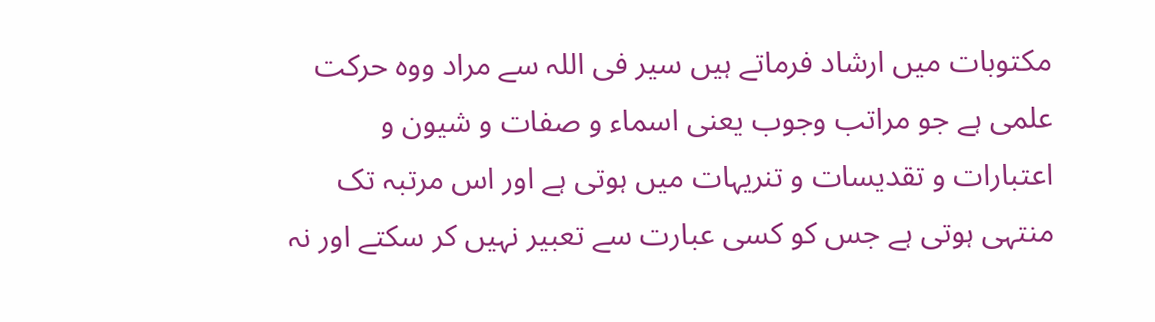مکتوبات میں ارشاد فرماتے ہیں سیر فی اللہ سے مراد ووہ حرکت علمی ہے جو مراتب وجوب یعنی اسماء و صفات و شیون و اعتبارات و تقدیسات و تنریہات میں ہوتی ہے اور اس مرتبہ تک منتہی ہوتی ہے جس کو کسی عبارت سے تعبیر نہیں کر سکتے اور نہ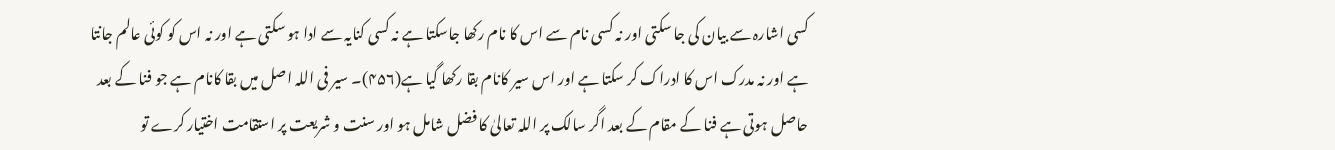کسی اشارہ سے بیان کی جا سکتی اور نہ کسی نام سے اس کا نام رکھا جاسکتا ہے نہ کسی کنایہ سے ادا ہو سکتی ہے اور نہ اس کو کوئی عالم جانتا ہے اور نہ مدرک اس کا ادراک کر سکتا ہے اور اس سیر کانام بقا رکھا گیا ہے(۴۵۶)۔ سیر فی اللہ اصل میں بقا کانام ہے جو فنا کے بعد حاصل ہوتی ہے فنا کے مقام کے بعد اگر سالک پر اللہ تعالیٰ کا فضل شامل ہو اور سنت و شریعت پر استقامت اختیار کرے تو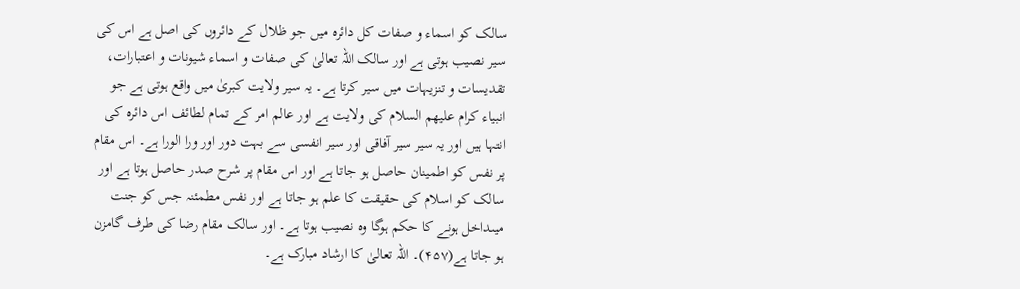سالک کو اسماء و صفات کل دائرہ میں جو ظلال کے دائروں کی اصل ہے اس کی سیر نصیب ہوتی ہے اور سالک اللہ تعالیٰ کی صفات و اسماء شیونات و اعتبارات، تقدیسات و تنزیہات میں سیر کرتا ہے۔ یہ سیر ولایت کبریٰ میں واقع ہوتی ہے جو انبیاء کرام علیھم السلام کی ولایت ہے اور عالم امر کے تمام لطائف اس دائرہ کی انتہا ہیں اور یہ سیر سیر آفاقی اور سیر انفسی سے بہت دور اور ورا الورا ہے۔ اس مقام پر نفس کو اطمینان حاصل ہو جاتا ہے اور اس مقام پر شرح صدر حاصل ہوتا ہے اور سالک کو اسلام کی حقیقت کا علم ہو جاتا ہے اور نفس مطمئنہ جس کو جنت میںداخل ہونے کا حکم ہوگا وہ نصیب ہوتا ہے۔ اور سالک مقام رضا کی طرف گامزن ہو جاتا ہے(۴۵۷)۔ اللہ تعالیٰ کا ارشاد مبارک ہے۔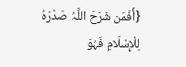{أَفَمَن شَرَحَ اللَّہُ صَدْرَہُ لِلْإِسْلَامِ فَہُوَ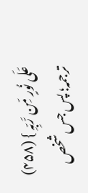عَلَی نُورٍ مِّن رَّبِّہِ } (۴۵۸)
ترجمہ؛ پس جس شخص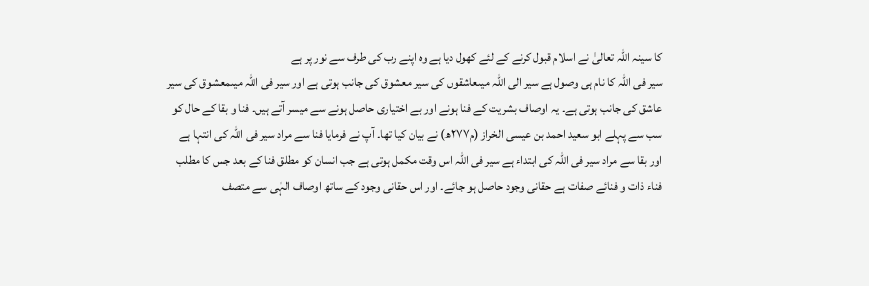کا سینہ اللہ تعالیٰ نے اسلام قبول کرنے کے لئے کھول دیا ہے وہ اپنے رب کی طرف سے نور پر ہے
سیر فی اللہ کا نام ہی وصول ہے سیر الی اللہ میںعاشقوں کی سیر معشوق کی جانب ہوتی ہے اور سیر فی اللہ میںمعشوق کی سیر عاشق کی جانب ہوتی ہے۔ یہ اوصاف بشریت کے فنا ہونے اور بے اختیاری حاصل ہونے سے میسر آتے ہیں۔ فنا و بقا کے حال کو سب سے پہلے ابو سعید احمد بن عیسی الخراز (م۲۷۷ھ) نے بیان کیا تھا۔ آپ نے فرمایا فنا سے مراد سیر فی اللہ کی انتہا ہے اور بقا سے مراد سیر فی اللہ کی ابتداء ہے سیر فی اللہ اس وقت مکمل ہوتی ہے جب انسان کو مطلق فنا کے بعد جس کا مطلب فناء ذات و فنائے صفات ہے حقانی وجود حاصل ہو جائے۔ اور اس حقانی وجود کے ساتھ اوصاف الہٰی سے متصف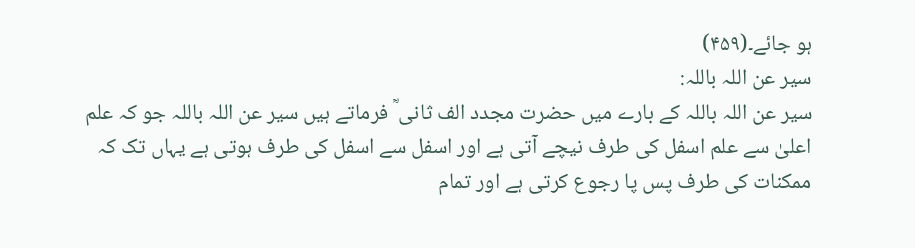ہو جائے۔(۴۵۹)
سیر عن اللہ باللہ:
سیر عن اللہ باللہ کے بارے میں حضرت مجدد الف ثانی ؒ فرماتے ہیں سیر عن اللہ باللہ جو کہ علم اعلیٰ سے علم اسفل کی طرف نیچے آتی ہے اور اسفل سے اسفل کی طرف ہوتی ہے یہاں تک کہ ممکنات کی طرف پس پا رجوع کرتی ہے اور تمام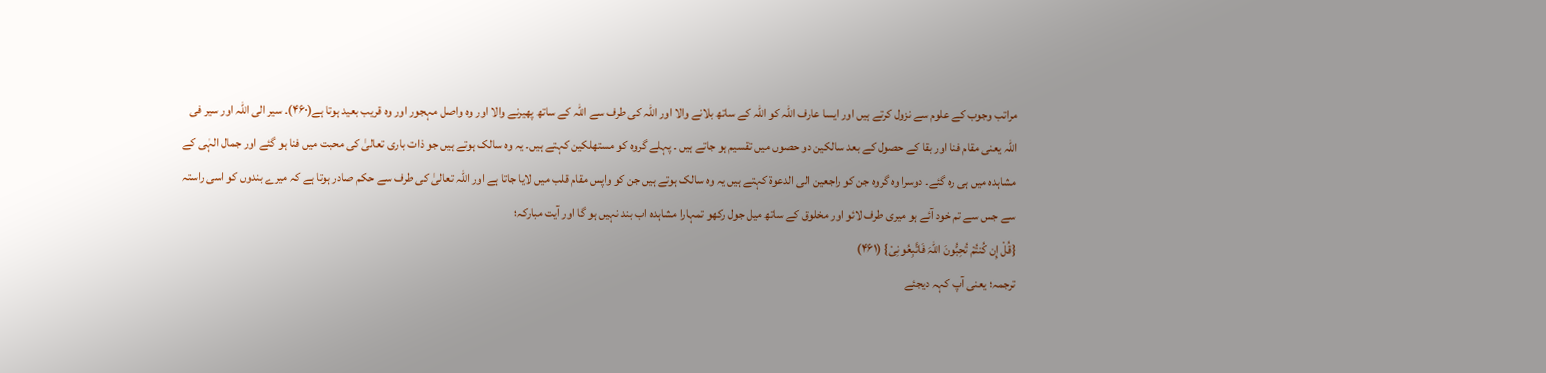مراتب وجوب کے علوم سے نزول کرتے ہیں اور ایسا عارف اللہ کو اللہ کے ساتھ بلانے والا اور اللہ کی طرف سے اللہ کے ساتھ پھیرنے والا اور وہ واصل مہجور اور وہ قریب بعید ہوتا ہے(۴۶۰)۔ سیر الی اللہ اور سیر فی اللہ یعنی مقام فنا اور بقا کے حصول کے بعد سالکین دو حصوں میں تقسیم ہو جاتے ہیں ۔ پہلے گروہ کو مستھلکین کہتے ہیں۔ یہ وہ سالک ہوتے ہیں جو ذات باری تعالیٰ کی محبت میں فنا ہو گئے اور جمال الہٰی کے مشاہدہ میں ہی رہ گئے۔ دوسرا وہ گروہ جن کو راجعین الی الدعوۃ کہتے ہیں یہ وہ سالک ہوتے ہیں جن کو واپس مقام قلب میں لایا جاتا ہے اور اللہ تعالیٰ کی طرف سے حکم صادر ہوتا ہے کہ میرے بندوں کو اسی راستہ سے جس سے تم خود آئے ہو میری طرف لائو اور مخلوق کے ساتھ میل جول رکھو تمہارا مشاہدہ اب بند نہیں ہو گا اور آیت مبارکہ؛
{قُلْ إِن کُنتُمْ تُحِبُّونَ اللّہَ فَاتَّبِعُونِیْ} (۴۶۱)
ترجمہ؛ یعنی آپ کہہ دیجئے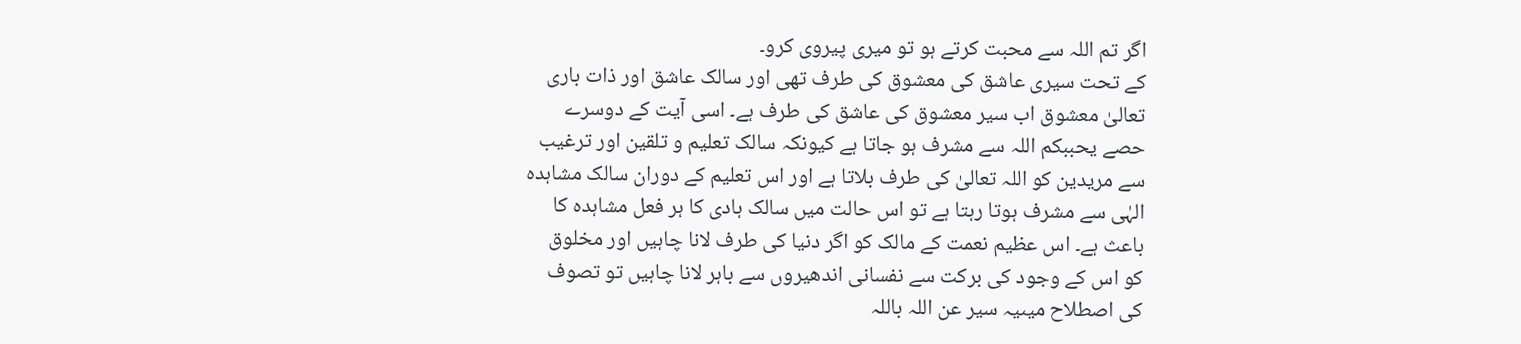اگر تم اللہ سے محبت کرتے ہو تو میری پیروی کرو۔
کے تحت سیری عاشق کی معشوق کی طرف تھی اور سالک عاشق اور ذات باری تعالیٰ معشوق اب سیر معشوق کی عاشق کی طرف ہے۔ اسی آیت کے دوسرے حصے یحببکم اللہ سے مشرف ہو جاتا ہے کیونکہ سالک تعلیم و تلقین اور ترغیب سے مریدین کو اللہ تعالیٰ کی طرف بلاتا ہے اور اس تعلیم کے دوران سالک مشاہدہ الہٰی سے مشرف ہوتا رہتا ہے تو اس حالت میں سالک ہادی کا ہر فعل مشاہدہ کا باعث ہے۔ اس عظیم نعمت کے مالک کو اگر دنیا کی طرف لانا چاہیں اور مخلوق کو اس کے وجود کی برکت سے نفسانی اندھیروں سے باہر لانا چاہیں تو تصوف کی اصطلاح میںیہ سیر عن اللہ باللہ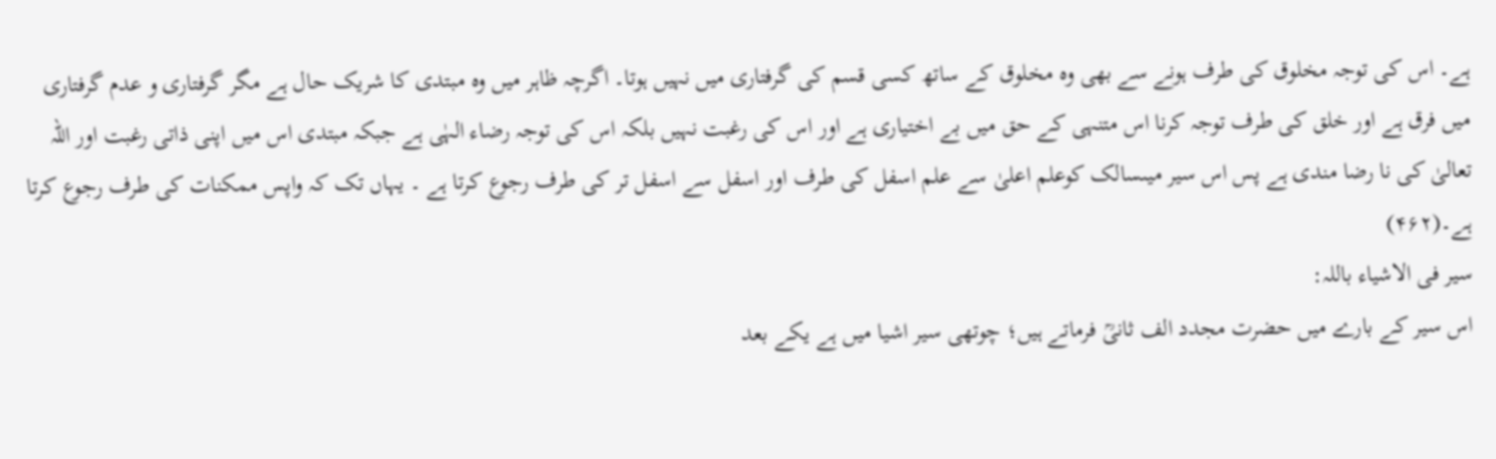ہے۔ اس کی توجہ مخلوق کی طرف ہونے سے بھی وہ مخلوق کے ساتھ کسی قسم کی گرفتاری میں نہیں ہوتا۔ اگرچہ ظاہر میں وہ مبتدی کا شریک حال ہے مگر گرفتاری و عدم گرفتاری میں فرق ہے اور خلق کی طرف توجہ کرنا اس متنہی کے حق میں بے اختیاری ہے اور اس کی رغبت نہیں بلکہ اس کی توجہ رضاء الہٰی ہے جبکہ مبتدی اس میں اپنی ذاتی رغبت اور اللہ تعالیٰ کی نا رضا مندی ہے پس اس سیر میںسالک کوعلم اعلیٰ سے علم اسفل کی طرف اور اسفل سے اسفل تر کی طرف رجوع کرتا ہے ۔ یہاں تک کہ واپس ممکنات کی طرف رجوع کرتا ہے۔(۴۶۲)
سیر فی الاشیاء باللہ:
اس سیر کے بارے میں حضرت مجدد الف ثانیؒ فرماتے ہیں؛ چوتھی سیر اشیا میں ہے یکے بعد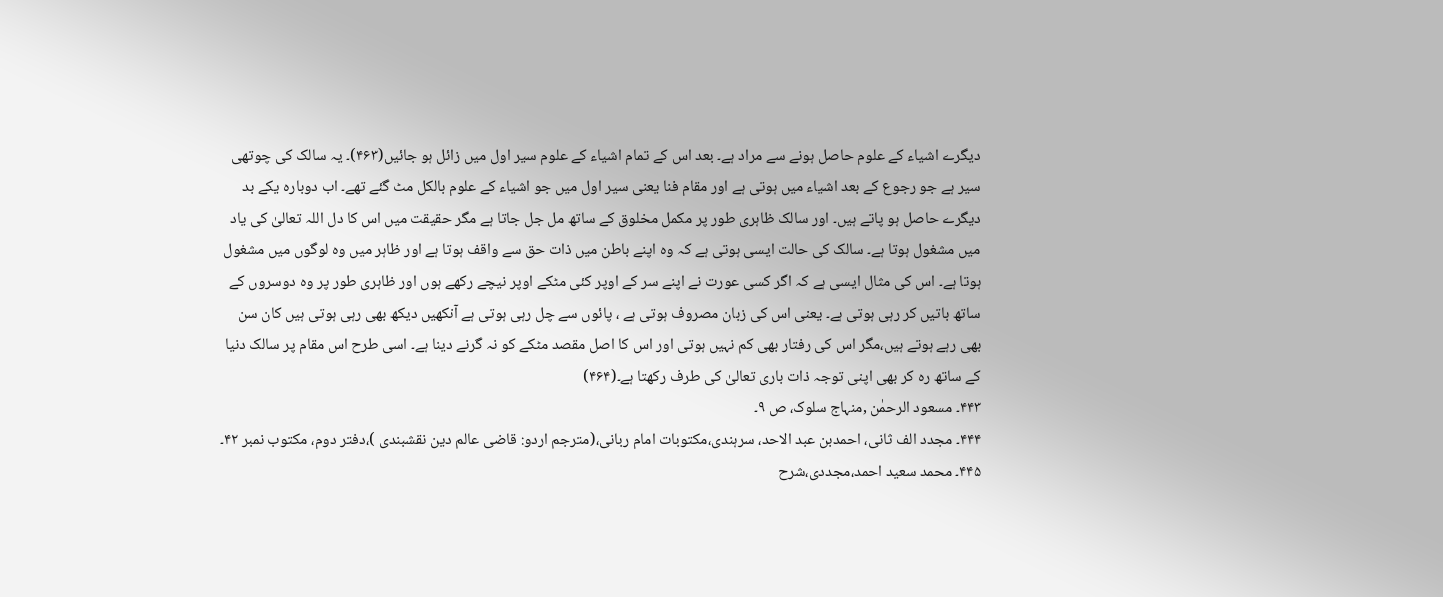دیگرے اشیاء کے علوم حاصل ہونے سے مراد ہے۔ بعد اس کے تمام اشیاء کے علوم سیر اول میں زائل ہو جائیں(۴۶۳)۔ یہ سالک کی چوتھی سیر ہے جو رجوع کے بعد اشیاء میں ہوتی ہے اور مقام فنا یعنی سیر اول میں جو اشیاء کے علوم بالکل مٹ گئے تھے۔ اب دوبارہ یکے بد دیگرے حاصل ہو پاتے ہیں۔ اور سالک ظاہری طور پر مکمل مخلوق کے ساتھ مل جل جاتا ہے مگر حقیقت میں اس کا دل اللہ تعالیٰ کی یاد میں مشغول ہوتا ہے۔ سالک کی حالت ایسی ہوتی ہے کہ وہ اپنے باطن میں ذات حق سے واقف ہوتا ہے اور ظاہر میں وہ لوگوں میں مشغول ہوتا ہے۔ اس کی مثال ایسی ہے کہ اگر کسی عورت نے اپنے سر کے اوپر کئی مٹکے اوپر نیچے رکھے ہوں اور ظاہری طور پر وہ دوسروں کے ساتھ باتیں کر رہی ہوتی ہے۔ یعنی اس کی زبان مصروف ہوتی ہے ، پائوں سے چل رہی ہوتی ہے آنکھیں دیکھ بھی رہی ہوتی ہیں کان سن بھی رہے ہوتے ہیں،مگر اس کی رفتار بھی کم نہیں ہوتی اور اس کا اصل مقصد مٹکے کو نہ گرنے دینا ہے۔ اسی طرح اس مقام پر سالک دنیا کے ساتھ رہ کر بھی اپنی توجہ ذات باری تعالیٰ کی طرف رکھتا ہے۔(۴۶۴)
۴۴۳۔ مسعود الرحمٰن ,منہاج سلوک، ص ۹۔
۴۴۴۔ مجدد الف ثانی، احمدبن عبد الاحد، سرہندی،مکتوبات امام ربانی،(مترجم اردو: قاضی عالم دین نقشبندی )،دفتر دوم، مکتوب نمبر ۴۲۔
۴۴۵۔ محمد سعید احمد،مجددی،شرح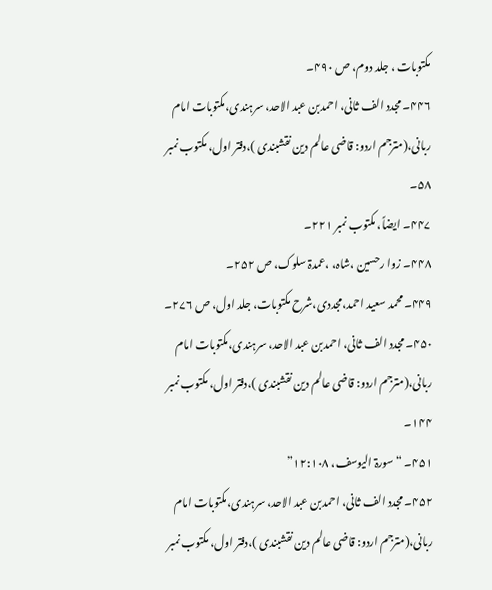مکتوبات ، جلد دوم، ص ۴۹۰۔
۴۴۶۔ مجدد الف ثانی، احمدبن عبد الاحد، سرہندی،مکتوبات امام ربانی،(مترجم اردو: قاضی عالم دین نقشبندی )،دفتر اول، مکتوب نمبر ۵۸۔
۴۴۷۔ ایضاً، مکتوب نمبر ۲۲۱۔
۴۴۸۔ زوا رحسین ،شاہ، ،عمدۃ سلوک، ص ۲۵۲۔
۴۴۹۔ محمد سعید احمد،مجددی،شرح مکتوبات، جلد اول، ص ۲۷۶۔
۴۵۰۔ مجدد الف ثانی، احمدبن عبد الاحد، سرہندی،مکتوبات امام ربانی،(مترجم اردو: قاضی عالم دین نقشبندی )،دفتر اول، مکتوب نمبر ۱۴۴۔
۴۵۱۔ “سورۃ الیوسف، ۱۲:۱۰۸”
۴۵۲۔ مجدد الف ثانی، احمدبن عبد الاحد، سرہندی،مکتوبات امام ربانی،(مترجم اردو: قاضی عالم دین نقشبندی )،دفتر اول، مکتوب نمبر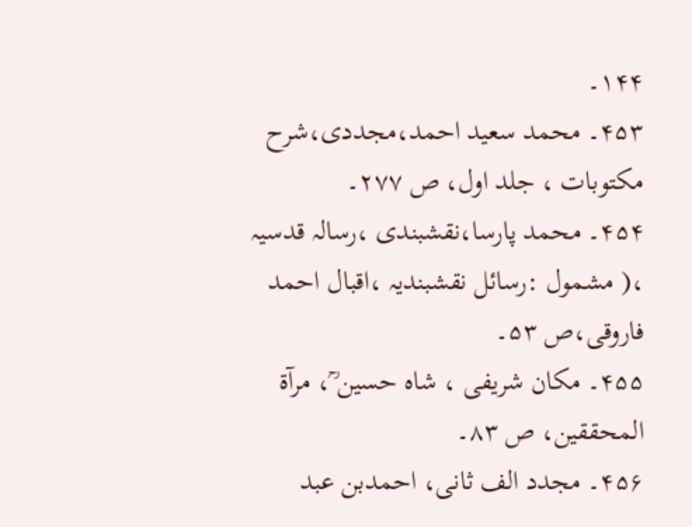۱۴۴۔
۴۵۳۔ محمد سعید احمد،مجددی،شرح مکتوبات ، جلد اول، ص ۲۷۷۔
۴۵۴۔ محمد پارسا،نقشبندی ،رسالہ قدسیہ ،( مشمول :رسائل نقشبندیہ ،اقبال احمد فاروقی،ص ۵۳۔
۴۵۵۔ مکان شریفی ، شاہ حسین ؒ، مرآۃ المحققین، ص ۸۳۔
۴۵۶۔ مجدد الف ثانی، احمدبن عبد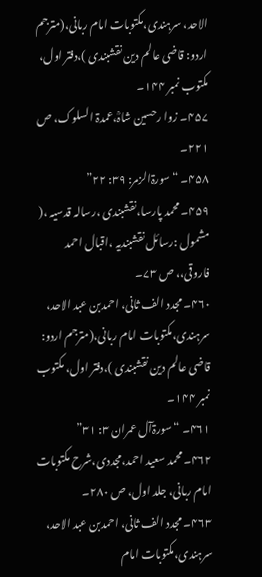الاحد، سرہندی،مکتوبات امام ربانی،(مترجم اردو: قاضی عالم دین نقشبندی )،دفتر اول، مکتوب نمبر ۱۴۴۔
۴۵۷۔ زوا رحسین شاہؒ،عمدۃ السلوک، ص ۲۲۱۔
۴۵۸۔ “سورۃالزمر: ۳۹: ۲۲”
۴۵۹۔ محمد پارسا،نقشبندی ،رسالہ قدسیہ ،( مشمول :رسائل نقشبندیہ ،اقبال احمد فاروقی،، ص ۷۳۔
۴۶۰۔ مجدد الف ثانی، احمدبن عبد الاحد، سرہندی،مکتوبات امام ربانی،(مترجم اردو: قاضی عالم دین نقشبندی )،دفتر اول، مکتوب نمبر ۱۴۴۔
۴۶۱۔ “سورۃآل عمران ۳: ۳۱”
۴۶۲۔ محمد سعید احمد،مجددی،شرح مکتوبات امام ربانی، جلد اول، ص ۲۸۰۔
۴۶۳۔ مجدد الف ثانی، احمدبن عبد الاحد، سرہندی،مکتوبات امام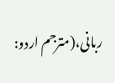ربانی،(مترجم اردو: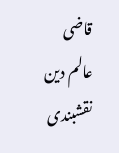قاضی عالم دین نقشبندی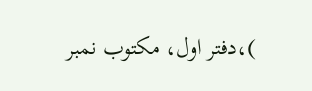)،دفتر اول، مکتوب نمبر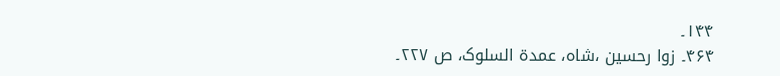۱۴۴۔
۴۶۴۔ زوا رحسین ،شاہ، عمدۃ السلوک، ص ۲۲۷۔